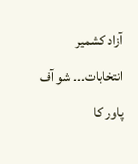آزاد کشمیر انتخابات۔۔۔ شو آف پاور کا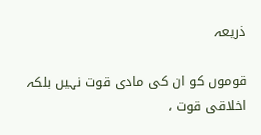ذریعہ

قوموں کو ان کی مادی قوت نہیں بلکہ اخلاقی قوت ،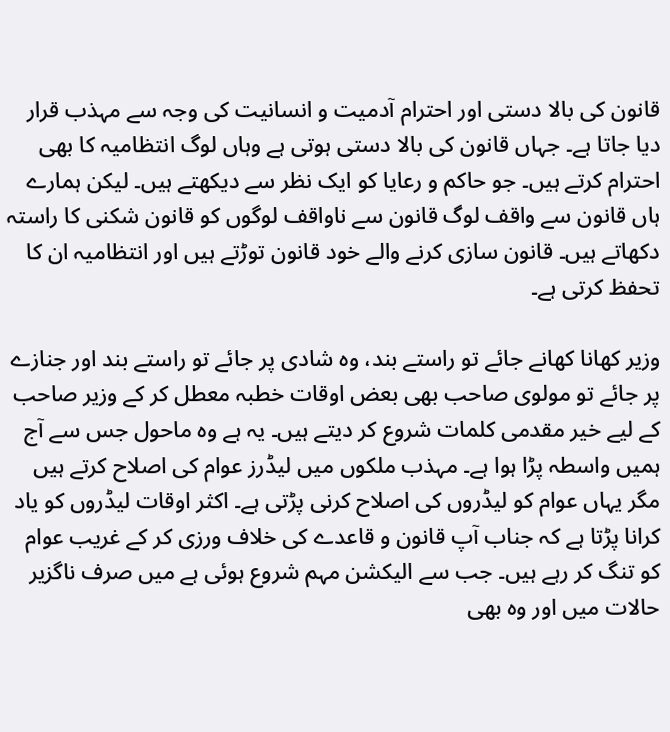قانون کی بالا دستی اور احترام آدمیت و انسانیت کی وجہ سے مہذب قرار دیا جاتا ہے۔ جہاں قانون کی بالا دستی ہوتی ہے وہاں لوگ انتظامیہ کا بھی احترام کرتے ہیں۔ جو حاکم و رعایا کو ایک نظر سے دیکھتے ہیں۔ لیکن ہمارے ہاں قانون سے واقف لوگ قانون سے ناواقف لوگوں کو قانون شکنی کا راستہ دکھاتے ہیں۔ قانون سازی کرنے والے خود قانون توڑتے ہیں اور انتظامیہ ان کا تحفظ کرتی ہے۔

وزیر کھانا کھانے جائے تو راستے بند، وہ شادی پر جائے تو راستے بند اور جنازے پر جائے تو مولوی صاحب بھی بعض اوقات خطبہ معطل کر کے وزیر صاحب کے لیے خیر مقدمی کلمات شروع کر دیتے ہیں۔ یہ ہے وہ ماحول جس سے آج ہمیں واسطہ پڑا ہوا ہے۔ مہذب ملکوں میں لیڈرز عوام کی اصلاح کرتے ہیں مگر یہاں عوام کو لیڈروں کی اصلاح کرنی پڑتی ہے۔ اکثر اوقات لیڈروں کو یاد کرانا پڑتا ہے کہ جناب آپ قانون و قاعدے کی خلاف ورزی کر کے غریب عوام کو تنگ کر رہے ہیں۔ جب سے الیکشن مہم شروع ہوئی ہے میں صرف ناگزیر حالات میں اور وہ بھی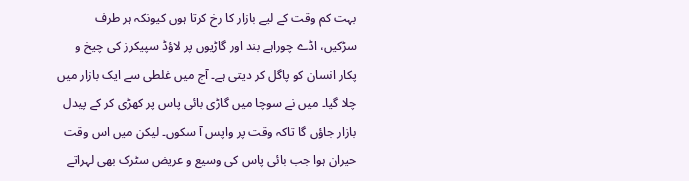بہت کم وقت کے لیے بازار کا رخ کرتا ہوں کیونکہ ہر طرف سڑکیں، اڈے چوراہے بند اور گاڑیوں پر لاؤڈ سپیکرز کی چیخ و پکار انسان کو پاگل کر دیتی ہے۔ آج میں غلطی سے ایک بازار میں چلا گیا۔ میں نے سوچا میں گاڑی بائی پاس پر کھڑی کر کے پیدل بازار جاؤں گا تاکہ وقت پر واپس آ سکوں۔ لیکن میں اس وقت حیران ہوا جب بائی پاس کی وسیع و عریض سٹرک بھی لہراتے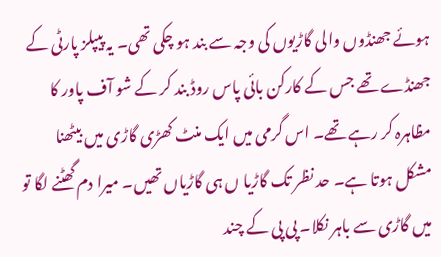ہوئے جھنڈوں والی گاڑیوں کی وجہ سے بند ہو چکی تھی۔ یہ پیپلز پارٹی کے جھنڈے تھے جس کے کارکن بائی پاس روڈ بند کر کے شو آف پاور کا مظاہرہ کر رہے تھے۔ اس گرمی میں ایک منٹ کھڑی گاڑی میں بیٹھنا مشکل ہوتا ہے۔ حد نظر تک گاڑیا ں ہی گاڑیاں تھیں۔ میرا دم گھٹنے لگا تو میں گاڑی سے باہر نکلا۔ پی پی کے چند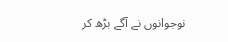نوجوانوں نے آگے بڑھ کر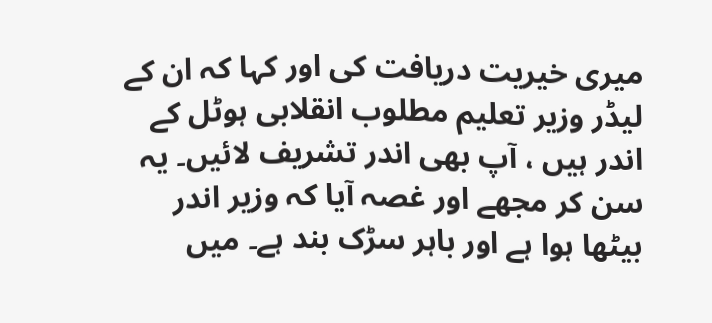میری خیریت دریافت کی اور کہا کہ ان کے لیڈر وزیر تعلیم مطلوب انقلابی ہوٹل کے اندر ہیں ، آپ بھی اندر تشریف لائیں۔ یہ سن کر مجھے اور غصہ آیا کہ وزیر اندر بیٹھا ہوا ہے اور باہر سڑک بند ہے۔ میں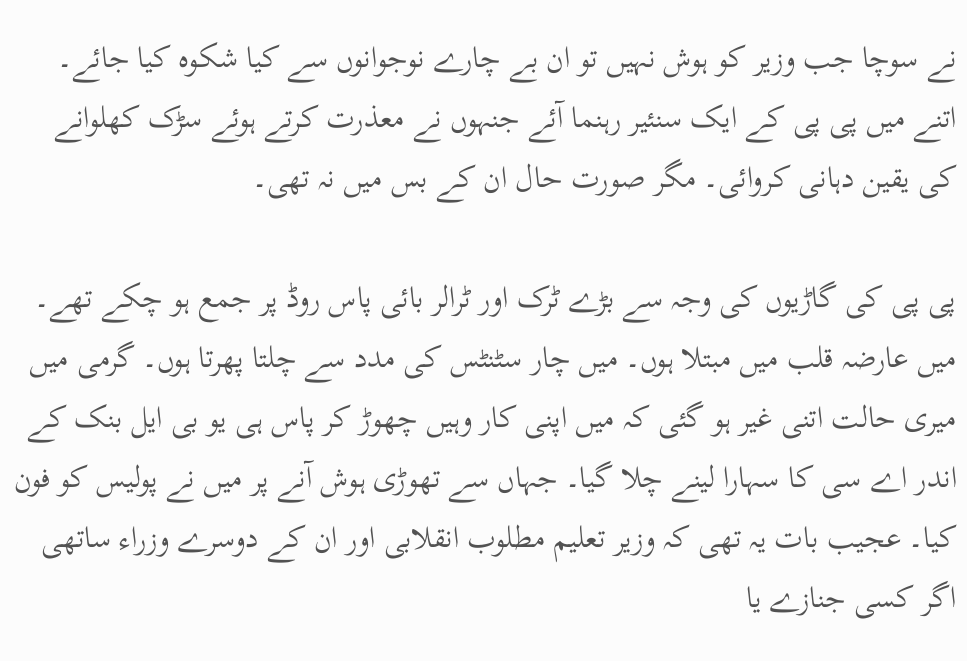نے سوچا جب وزیر کو ہوش نہیں تو ان بے چارے نوجوانوں سے کیا شکوہ کیا جائے۔ اتنے میں پی پی کے ایک سنئیر رہنما آئے جنہوں نے معذرت کرتے ہوئے سڑک کھلوانے کی یقین دہانی کروائی۔ مگر صورت حال ان کے بس میں نہ تھی۔

پی پی کی گاڑیوں کی وجہ سے بڑے ٹرک اور ٹرالر بائی پاس روڈ پر جمع ہو چکے تھے۔ میں عارضہ قلب میں مبتلا ہوں۔ میں چار سٹنٹس کی مدد سے چلتا پھرتا ہوں۔ گرمی میں میری حالت اتنی غیر ہو گئی کہ میں اپنی کار وہیں چھوڑ کر پاس ہی یو بی ایل بنک کے اندر اے سی کا سہارا لینے چلا گیا۔ جہاں سے تھوڑی ہوش آنے پر میں نے پولیس کو فون کیا۔ عجیب بات یہ تھی کہ وزیر تعلیم مطلوب انقلابی اور ان کے دوسرے وزراء ساتھی اگر کسی جنازے یا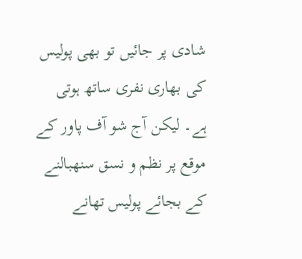شادی پر جائیں تو بھی پولیس کی بھاری نفری ساتھ ہوتی ہے۔ لیکن آج شو آف پاور کے موقع پر نظم و نسق سنھبالنے کے بجائے پولیس تھانے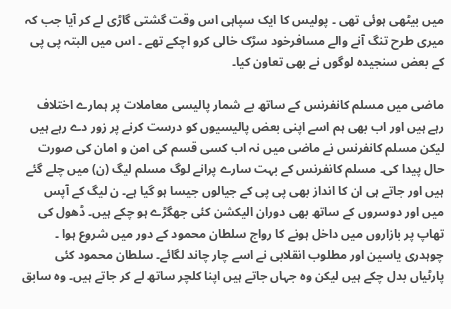میں بیٹھی ہوئی تھی ۔ پولیس کا ایک سپاہی اس وقت گشتی گاڑی لے کر آیا جب کہ میری طرح تنگ آنے والے مسافرخود سڑک خالی کرو اچکے تھے ۔ اس میں البتہ پی پی کے بعض سنجیدہ لوگوں نے بھی تعاون کیا۔

ماضی میں مسلم کانفرنس کے ساتھ بے شمار پالیسی معاملات پر ہمارے اختلاف رہے ہیں اور اب بھی ہم اسے اپنی بعض پالیسیوں کو درست کرنے پر زور دے رہے ہیں لیکن مسلم کانفرنس نے ماضی میں نہ اب کسی قسم کی امن و امان کی صورت حال پیدا کی۔ مسلم کانفرنس کے بہت سارے پرانے لوگ مسلم لیگ (ن) میں چلے گئے ہیں اور جاتے ہی ان کا انداز بھی پی پی کے جیالوں جیسا ہو گیا ہے۔ ن لیگ کے آپس میں اور دوسروں کے ساتھ بھی دوران الیکشن کئی جھگڑے ہو چکے ہیں۔ ڈھول کی تھاپ پر بازاروں میں داخل ہونے کا رواج سلطان محمود کے دور میں شروع ہوا ۔ چوہدری یاسین اور مطلوب انقلابی نے اسے چار چاند لگائے۔ سلطان محمود کئی پارٹیاں بدل چکے ہیں لیکن وہ جہاں جاتے ہیں اپنا کلچر ساتھ لے کر جاتے ہیں۔ وہ سابق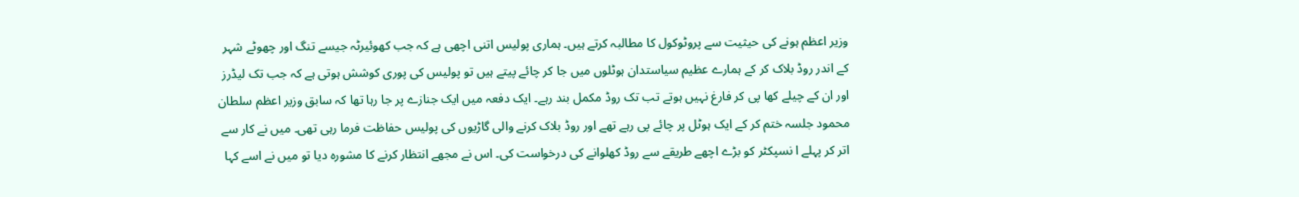وزیر اعظم ہونے کی حیثیت سے پروٹوکول کا مطالبہ کرتے ہیں۔ ہماری پولیس اتنی اچھی ہے کہ جب کھوئیرٹہ جیسے تنگ اور چھوٹے شہر کے اندر روڈ بلاک کر کے ہمارے عظیم سیاستدان ہوٹلوں میں جا کر چائے پیتے ہیں تو پولیس کی پوری کوشش ہوتی ہے کہ جب تک لیڈرز اور ان کے چیلے کھا پی کر فارغ نہیں ہوتے تب تک روڈ مکمل بند رہے۔ ایک دفعہ میں ایک جنازے پر جا رہا تھا کہ سابق وزیر اعظم سلطان محمود جلسہ ختم کر کے ایک ہوٹل پر چائے پی رہے تھے اور روڈ بلاک کرنے والی گاڑیوں کی پولیس حفاظت فرما رہی تھی۔ میں نے کار سے اتر کر پہلے ا نسپکٹر کو بڑے اچھے طریقے سے روڈ کھلوانے کی درخواست کی۔ اس نے مجھے انتظار کرنے کا مشورہ دیا تو میں نے اسے کہا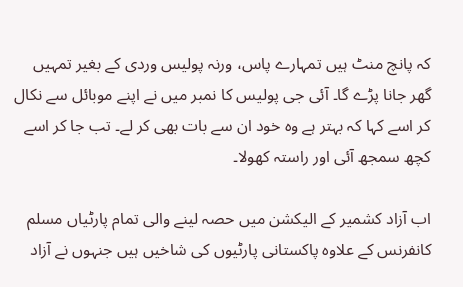کہ پانچ منٹ ہیں تمہارے پاس، ورنہ پولیس وردی کے بغیر تمہیں گھر جانا پڑے گا۔ آئی جی پولیس کا نمبر میں نے اپنے موبائل سے نکال کر اسے کہا کہ بہتر ہے وہ خود ان سے بات بھی کر لے۔ تب جا کر اسے کچھ سمجھ آئی اور راستہ کھولا۔

اب آزاد کشمیر کے الیکشن میں حصہ لینے والی تمام پارٹیاں مسلم کانفرنس کے علاوہ پاکستانی پارٹیوں کی شاخیں ہیں جنہوں نے آزاد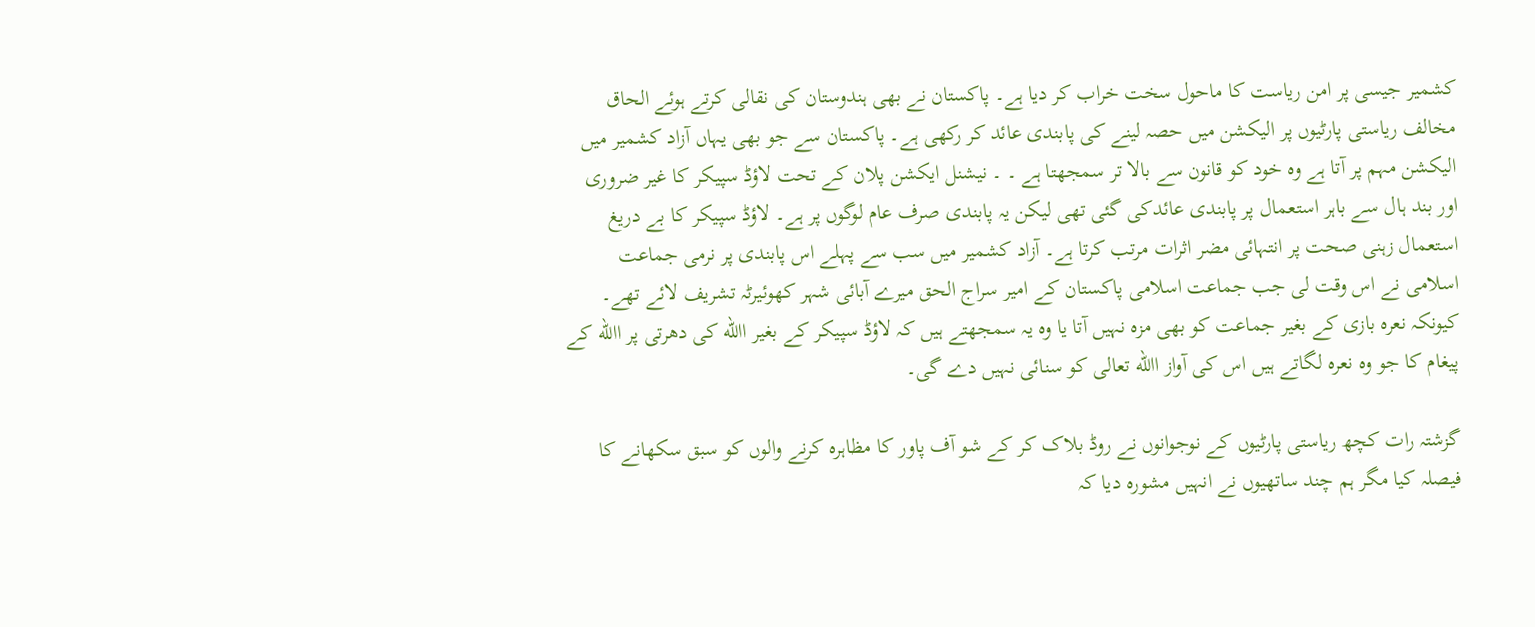کشمیر جیسی پر امن ریاست کا ماحول سخت خراب کر دیا ہے۔ پاکستان نے بھی ہندوستان کی نقالی کرتے ہوئے الحاق مخالف ریاستی پارٹیوں پر الیکشن میں حصہ لینے کی پابندی عائد کر رکھی ہے۔ پاکستان سے جو بھی یہاں آزاد کشمیر میں الیکشن مہم پر آتا ہے وہ خود کو قانون سے بالا تر سمجھتا ہے ۔ ۔ نیشنل ایکشن پلان کے تحت لاؤڈ سپیکر کا غیر ضروری اور بند ہال سے باہر استعمال پر پابندی عائدکی گئی تھی لیکن یہ پابندی صرف عام لوگوں پر ہے۔ لاؤڈ سپیکر کا بے دریغ استعمال زہنی صحت پر انتہائی مضر اثرات مرتب کرتا ہے۔ آزاد کشمیر میں سب سے پہلے اس پابندی پر نرمی جماعت اسلامی نے اس وقت لی جب جماعت اسلامی پاکستان کے امیر سراج الحق میرے آبائی شہر کھوئیرٹہ تشریف لائے تھے۔ کیونکہ نعرہ بازی کے بغیر جماعت کو بھی مزہ نہیں آتا یا وہ یہ سمجھتے ہیں کہ لاؤڈ سپیکر کے بغیر االله کی دھرتی پر االله کے پیغام کا جو وہ نعرہ لگاتے ہیں اس کی آواز االله تعالی کو سنائی نہیں دے گی۔

گزشتہ رات کچھ ریاستی پارٹیوں کے نوجوانوں نے روڈ بلاک کر کے شو آف پاور کا مظاہرہ کرنے والوں کو سبق سکھانے کا فیصلہ کیا مگر ہم چند ساتھیوں نے انہیں مشورہ دیا کہ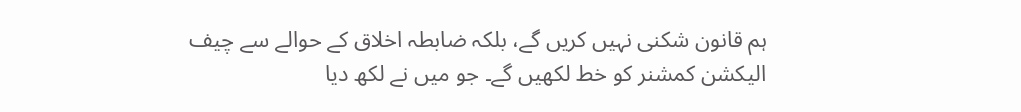ہم قانون شکنی نہیں کریں گے، بلکہ ضابطہ اخلاق کے حوالے سے چیف الیکشن کمشنر کو خط لکھیں گے۔ جو میں نے لکھ دیا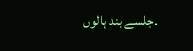۔جلسے بند ہالوں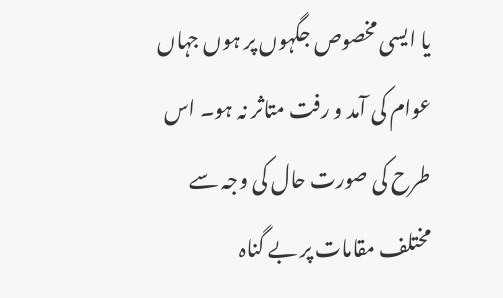یا ایسی مخصوص جگہوں پر ہوں جہاں عوام کی آمد و رفت متاثر نہ ہو۔ اس طرح کی صورت حال کی وجہ سے مختلف مقامات پر بے گناہ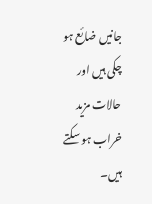جانیں ضائع ہو چکی ہیں اور حالات مزید خراب ہو سکتے ہیں۔